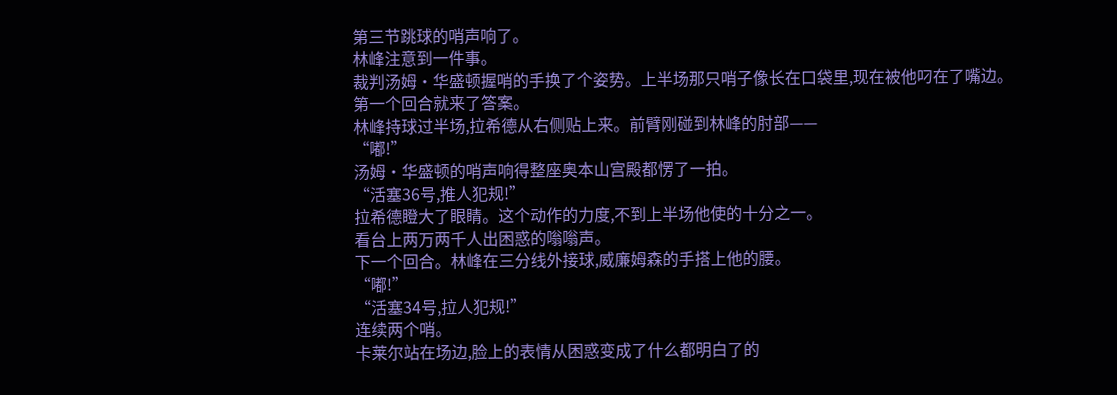第三节跳球的哨声响了。
林峰注意到一件事。
裁判汤姆·华盛顿握哨的手换了个姿势。上半场那只哨子像长在口袋里,现在被他叼在了嘴边。
第一个回合就来了答案。
林峰持球过半场,拉希德从右侧贴上来。前臂刚碰到林峰的肘部——
“嘟!”
汤姆·华盛顿的哨声响得整座奥本山宫殿都愣了一拍。
“活塞36号,推人犯规!”
拉希德瞪大了眼睛。这个动作的力度,不到上半场他使的十分之一。
看台上两万两千人出困惑的嗡嗡声。
下一个回合。林峰在三分线外接球,威廉姆森的手搭上他的腰。
“嘟!”
“活塞34号,拉人犯规!”
连续两个哨。
卡莱尔站在场边,脸上的表情从困惑变成了什么都明白了的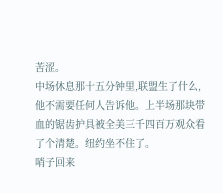苦涩。
中场休息那十五分钟里,联盟生了什么,他不需要任何人告诉他。上半场那块带血的锯齿护具被全美三千四百万观众看了个清楚。纽约坐不住了。
哨子回来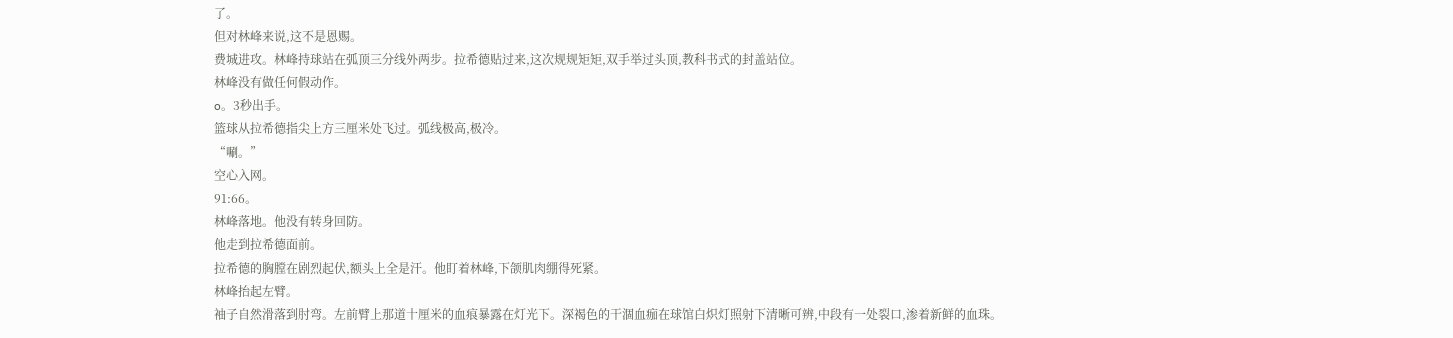了。
但对林峰来说,这不是恩赐。
费城进攻。林峰持球站在弧顶三分线外两步。拉希德贴过来,这次规规矩矩,双手举过头顶,教科书式的封盖站位。
林峰没有做任何假动作。
o。3秒出手。
篮球从拉希德指尖上方三厘米处飞过。弧线极高,极冷。
“唰。”
空心入网。
91:66。
林峰落地。他没有转身回防。
他走到拉希德面前。
拉希德的胸膛在剧烈起伏,额头上全是汗。他盯着林峰,下颌肌肉绷得死紧。
林峰抬起左臂。
袖子自然滑落到肘弯。左前臂上那道十厘米的血痕暴露在灯光下。深褐色的干涸血痂在球馆白炽灯照射下清晰可辨,中段有一处裂口,渗着新鲜的血珠。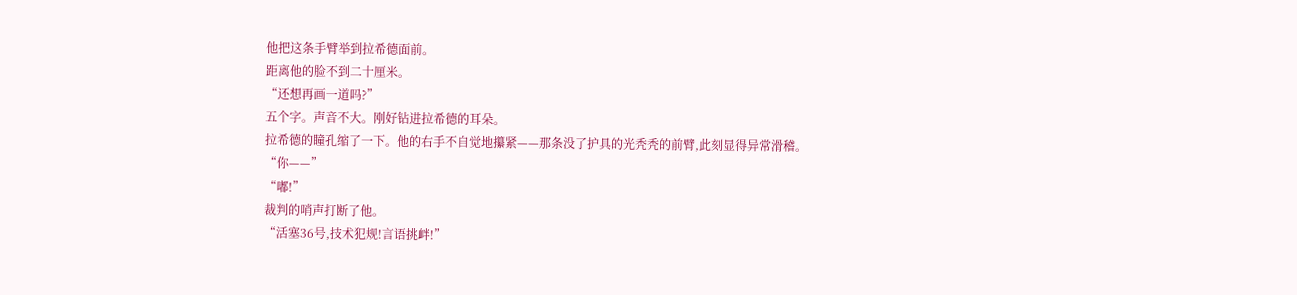他把这条手臂举到拉希德面前。
距离他的脸不到二十厘米。
“还想再画一道吗?”
五个字。声音不大。刚好钻进拉希德的耳朵。
拉希德的瞳孔缩了一下。他的右手不自觉地攥紧——那条没了护具的光秃秃的前臂,此刻显得异常滑稽。
“你——”
“嘟!”
裁判的哨声打断了他。
“活塞36号,技术犯规!言语挑衅!”